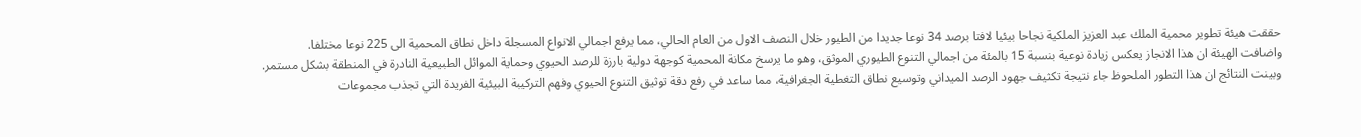حققت هيئة تطوير محمية الملك عبد العزيز الملكية نجاحا بيئيا لافتا برصد 34 نوعا جديدا من الطيور خلال النصف الاول من العام الحالي، مما يرفع اجمالي الانواع المسجلة داخل نطاق المحمية الى 225 نوعا مختلفا.
واضافت الهيئة ان هذا الانجاز يعكس زيادة نوعية بنسبة 15 بالمئة من اجمالي التنوع الطيوري الموثق، وهو ما يرسخ مكانة المحمية كوجهة دولية بارزة للرصد الحيوي وحماية الموائل الطبيعية النادرة في المنطقة بشكل مستمر.
وبينت النتائج ان هذا التطور الملحوظ جاء نتيجة تكثيف جهود الرصد الميداني وتوسيع نطاق التغطية الجغرافية، مما ساعد في رفع دقة توثيق التنوع الحيوي وفهم التركيبة البيئية الفريدة التي تجذب مجموعات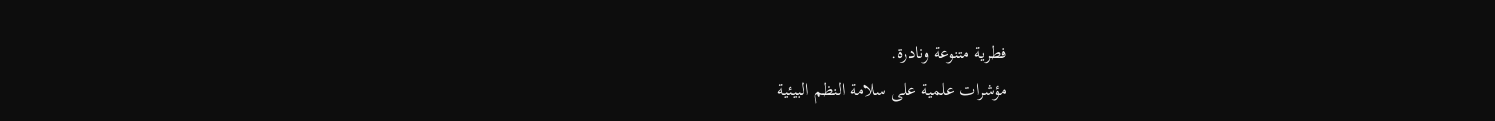فطرية متنوعة ونادرة.
مؤشرات علمية على سلامة النظم البيئية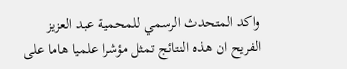واكد المتحدث الرسمي للمحمية عبد العزيز الفريح ان هذه النتائج تمثل مؤشرا علميا هاما على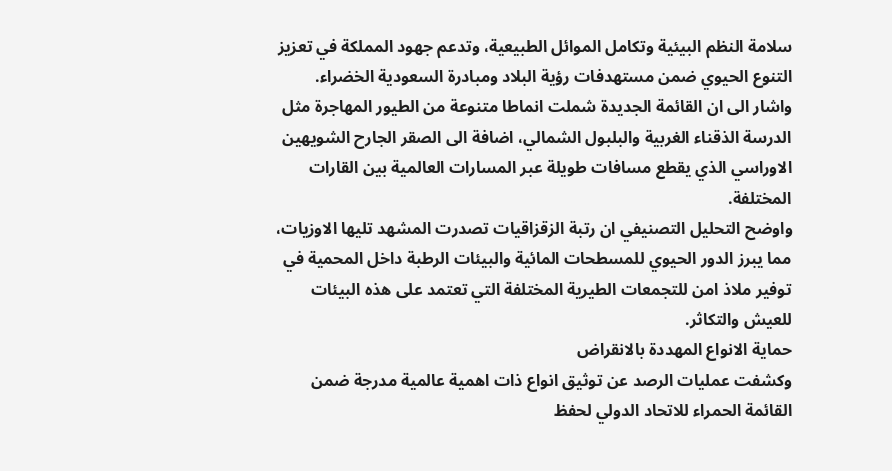سلامة النظم البيئية وتكامل الموائل الطبيعية، وتدعم جهود المملكة في تعزيز التنوع الحيوي ضمن مستهدفات رؤية البلاد ومبادرة السعودية الخضراء.
واشار الى ان القائمة الجديدة شملت انماطا متنوعة من الطيور المهاجرة مثل الدرسة الذقناء الغربية والبلبول الشمالي، اضافة الى الصقر الجارح الشويهين الاوراسي الذي يقطع مسافات طويلة عبر المسارات العالمية بين القارات المختلفة.
واوضح التحليل التصنيفي ان رتبة الزقزاقيات تصدرت المشهد تليها الاوزيات، مما يبرز الدور الحيوي للمسطحات المائية والبيئات الرطبة داخل المحمية في توفير ملاذ امن للتجمعات الطيرية المختلفة التي تعتمد على هذه البيئات للعيش والتكاثر.
حماية الانواع المهددة بالانقراض
وكشفت عمليات الرصد عن توثيق انواع ذات اهمية عالمية مدرجة ضمن القائمة الحمراء للاتحاد الدولي لحفظ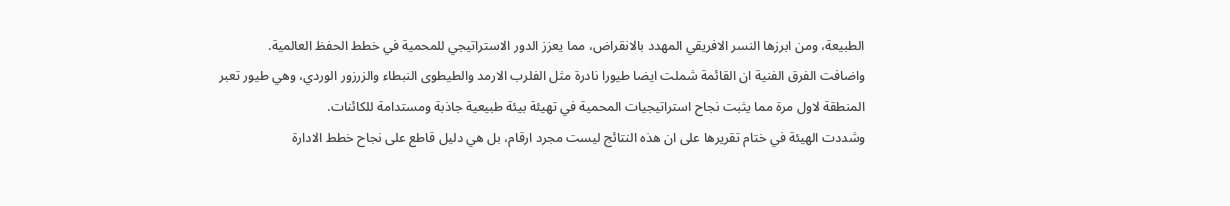الطبيعة، ومن ابرزها النسر الافريقي المهدد بالانقراض، مما يعزز الدور الاستراتيجي للمحمية في خطط الحفظ العالمية.
واضافت الفرق الفنية ان القائمة شملت ايضا طيورا نادرة مثل الفلرب الارمد والطيطوى النبطاء والزرزور الوردي، وهي طيور تعبر المنطقة لاول مرة مما يثبت نجاح استراتيجيات المحمية في تهيئة بيئة طبيعية جاذبة ومستدامة للكائنات.
وشددت الهيئة في ختام تقريرها على ان هذه النتائج ليست مجرد ارقام، بل هي دليل قاطع على نجاح خطط الادارة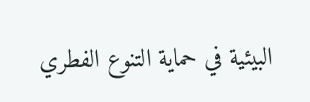البيئية في حماية التنوع الفطري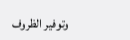وتوفير الظروف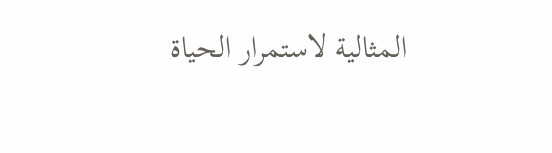المثالية لاستمرار الحياة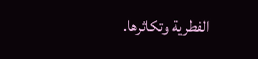الفطرية وتكاثرها.